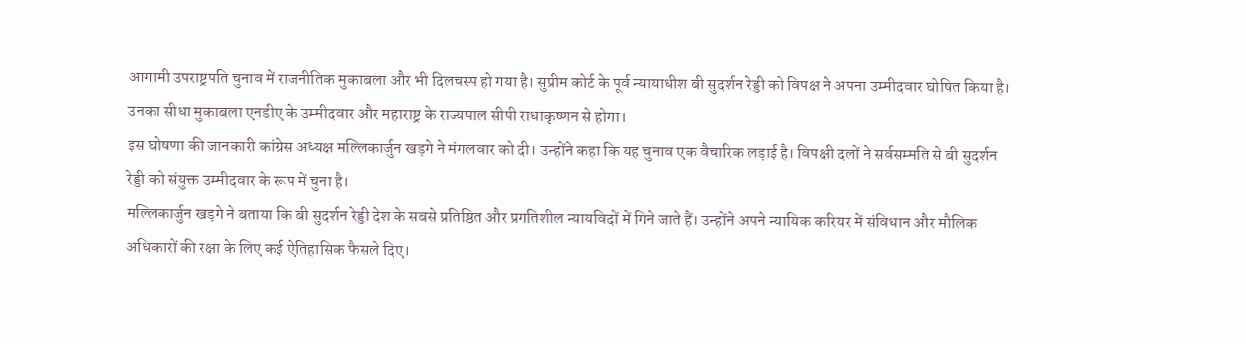आगामी उपराष्ट्रपति चुनाव में राजनीतिक मुकाबला और भी दिलचस्प हो गया है। सुप्रीम कोर्ट के पूर्व न्यायाधीश बी सुदर्शन रेड्डी को विपक्ष ने अपना उम्मीदवार घोषित किया है। उनका सीधा मुकाबला एनडीए के उम्मीदवार और महाराष्ट्र के राज्यपाल सीपी राधाकृष्णन से होगा।
इस घोषणा की जानकारी कांग्रेस अध्यक्ष मल्लिकार्जुन खड़गे ने मंगलवार को दी। उन्होंने कहा कि यह चुनाव एक वैचारिक लड़ाई है। विपक्षी दलों ने सर्वसम्मति से बी सुदर्शन रेड्डी को संयुक्त उम्मीदवार के रूप में चुना है।
मल्लिकार्जुन खड़गे ने बताया कि बी सुदर्शन रेड्डी देश के सबसे प्रतिष्ठित और प्रगतिशील न्यायविदों में गिने जाते हैं। उन्होंने अपने न्यायिक करियर में संविधान और मौलिक अधिकारों की रक्षा के लिए कई ऐतिहासिक फैसले दिए।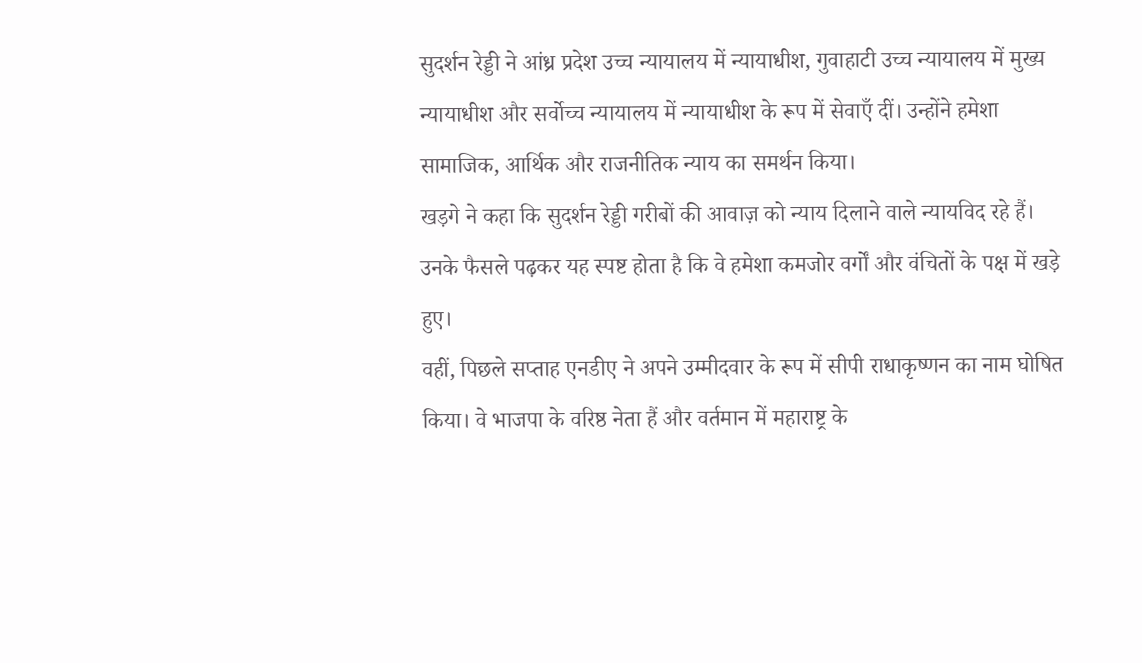सुदर्शन रेड्डी ने आंध्र प्रदेश उच्च न्यायालय में न्यायाधीश, गुवाहाटी उच्च न्यायालय में मुख्य न्यायाधीश और सर्वोच्च न्यायालय में न्यायाधीश के रूप में सेवाएँ दीं। उन्होंने हमेशा सामाजिक, आर्थिक और राजनीतिक न्याय का समर्थन किया।
खड़गे ने कहा कि सुदर्शन रेड्डी गरीबों की आवाज़ को न्याय दिलाने वाले न्यायविद रहे हैं। उनके फैसले पढ़कर यह स्पष्ट होता है कि वे हमेशा कमजोर वर्गों और वंचितों के पक्ष में खड़े हुए।
वहीं, पिछले सप्ताह एनडीए ने अपने उम्मीदवार के रूप में सीपी राधाकृष्णन का नाम घोषित किया। वे भाजपा के वरिष्ठ नेता हैं और वर्तमान में महाराष्ट्र के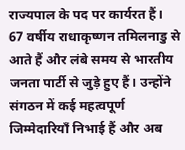राज्यपाल के पद पर कार्यरत हैं।
67 वर्षीय राधाकृष्णन तमिलनाडु से आते हैं और लंबे समय से भारतीय जनता पार्टी से जुड़े हुए हैं। उन्होंने संगठन में कई महत्वपूर्ण जिम्मेदारियाँ निभाई हैं और अब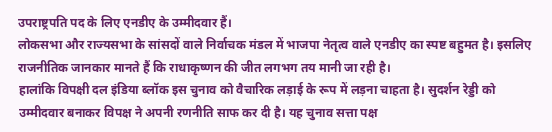उपराष्ट्रपति पद के लिए एनडीए के उम्मीदवार हैं।
लोकसभा और राज्यसभा के सांसदों वाले निर्वाचक मंडल में भाजपा नेतृत्व वाले एनडीए का स्पष्ट बहुमत है। इसलिए राजनीतिक जानकार मानते हैं कि राधाकृष्णन की जीत लगभग तय मानी जा रही है।
हालांकि विपक्षी दल इंडिया ब्लॉक इस चुनाव को वैचारिक लड़ाई के रूप में लड़ना चाहता है। सुदर्शन रेड्डी को उम्मीदवार बनाकर विपक्ष ने अपनी रणनीति साफ कर दी है। यह चुनाव सत्ता पक्ष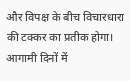और विपक्ष के बीच विचारधारा की टक्कर का प्रतीक होगा।
आगामी दिनों में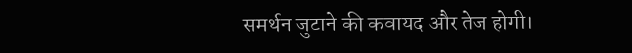समर्थन जुटाने की कवायद और तेज होगी।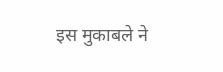इस मुकाबले ने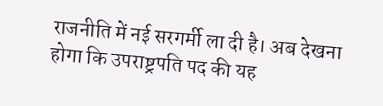राजनीति में नई सरगर्मी ला दी है। अब देखना होगा कि उपराष्ट्रपति पद की यह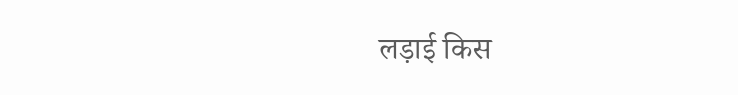लड़ाई किस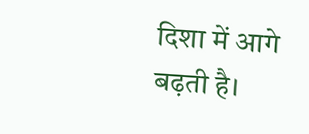दिशा में आगे बढ़ती है।